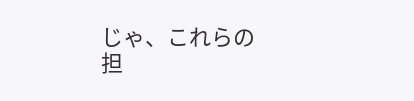じゃ、これらの担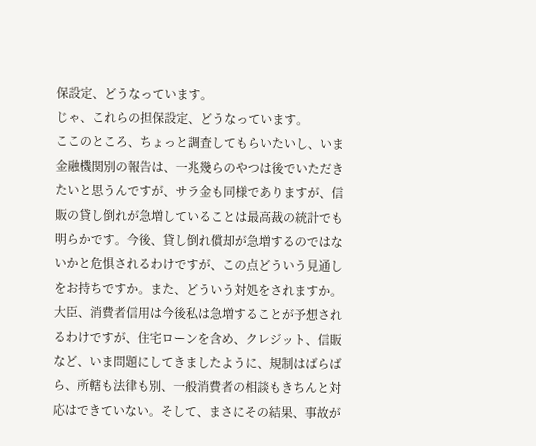保設定、どうなっています。
じゃ、これらの担保設定、どうなっています。
ここのところ、ちょっと調査してもらいたいし、いま金融機関別の報告は、一兆幾らのやつは後でいただきたいと思うんですが、サラ金も同様でありますが、信販の貸し倒れが急増していることは最高裁の統計でも明らかです。今後、貸し倒れ償却が急増するのではないかと危惧されるわけですが、この点どういう見通しをお持ちですか。また、どういう対処をされますか。
大臣、消費者信用は今後私は急増することが予想されるわけですが、住宅ローンを含め、クレジット、信販など、いま問題にしてきましたように、規制はばらばら、所轄も法律も別、一般消費者の相談もきちんと対応はできていない。そして、まさにその結果、事故が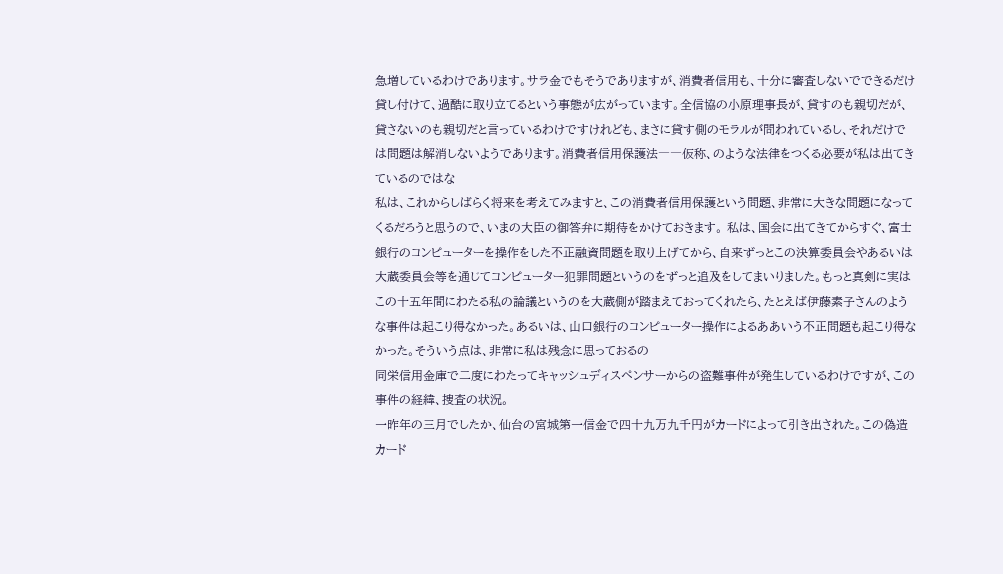急増しているわけであります。サラ金でもそうでありますが、消費者信用も、十分に審査しないでできるだけ貸し付けて、過酷に取り立てるという事態が広がっています。全信協の小原理事長が、貸すのも親切だが、貸さないのも親切だと言っているわけですけれども、まさに貸す側のモラルが問われているし、それだけでは問題は解消しないようであります。消費者信用保護法――仮称、のような法律をつくる必要が私は出てきているのではな
私は、これからしばらく将来を考えてみますと、この消費者信用保護という問題、非常に大きな問題になってくるだろうと思うので、いまの大臣の御答弁に期待をかけておきます。 私は、国会に出てきてからすぐ、富士銀行のコンピューターを操作をした不正融資問題を取り上げてから、自来ずっとこの決算委員会やあるいは大蔵委員会等を通じてコンピューター犯罪問題というのをずっと追及をしてまいりました。もっと真剣に実はこの十五年間にわたる私の論議というのを大蔵側が踏まえておってくれたら、たとえば伊藤素子さんのような事件は起こり得なかった。あるいは、山口銀行のコンピューター操作によるああいう不正問題も起こり得なかった。そういう点は、非常に私は残念に思っておるの
同栄信用金庫で二度にわたってキャッシュディスペンサーからの盗難事件が発生しているわけですが、この事件の経緯、捜査の状況。
一昨年の三月でしたか、仙台の宮城第一信金で四十九万九千円がカードによって引き出された。この偽造カード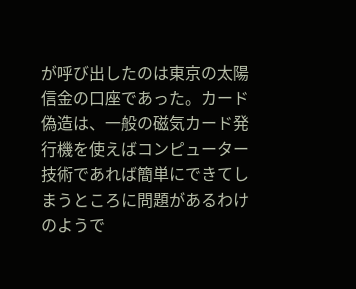が呼び出したのは東京の太陽信金の口座であった。カード偽造は、一般の磁気カード発行機を使えばコンピューター技術であれば簡単にできてしまうところに問題があるわけのようで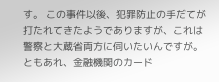す。 この事件以後、犯罪防止の手だてが打たれてきたようでありますが、これは警察と大蔵省両方に伺いたいんですが。
ともあれ、金融機関のカード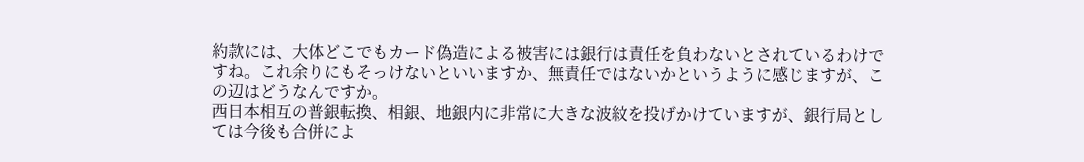約款には、大体どこでもカード偽造による被害には銀行は責任を負わないとされているわけですね。これ余りにもそっけないといいますか、無責任ではないかというように感じますが、この辺はどうなんですか。
西日本相互の普銀転換、相銀、地銀内に非常に大きな波紋を投げかけていますが、銀行局としては今後も合併によ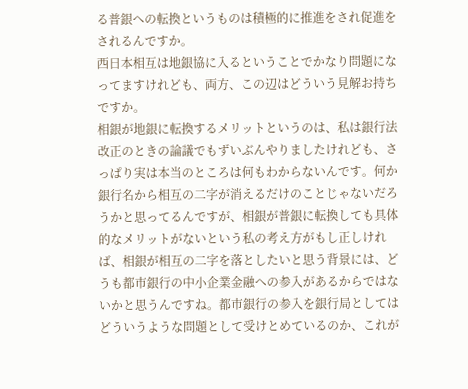る普銀への転換というものは積極的に推進をされ促進をされるんですか。
西日本相互は地銀協に入るということでかなり問題になってますけれども、両方、この辺はどういう見解お持ちですか。
相銀が地銀に転換するメリットというのは、私は銀行法改正のときの論議でもずいぶんやりましたけれども、さっぱり実は本当のところは何もわからないんです。何か銀行名から相互の二字が消えるだけのことじゃないだろうかと思ってるんですが、相銀が普銀に転換しても具体的なメリットがないという私の考え方がもし正しければ、相銀が相互の二字を落としたいと思う背景には、どうも都市銀行の中小企業金融への参入があるからではないかと思うんですね。都市銀行の参入を銀行局としてはどういうような問題として受けとめているのか、これが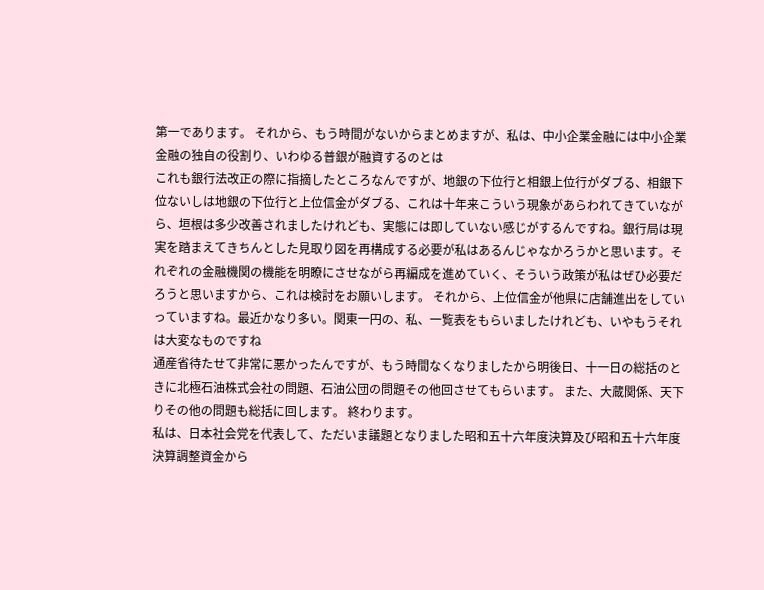第一であります。 それから、もう時間がないからまとめますが、私は、中小企業金融には中小企業金融の独自の役割り、いわゆる普銀が融資するのとは
これも銀行法改正の際に指摘したところなんですが、地銀の下位行と相銀上位行がダブる、相銀下位ないしは地銀の下位行と上位信金がダブる、これは十年来こういう現象があらわれてきていながら、垣根は多少改善されましたけれども、実態には即していない感じがするんですね。銀行局は現実を踏まえてきちんとした見取り図を再構成する必要が私はあるんじゃなかろうかと思います。それぞれの金融機関の機能を明瞭にさせながら再編成を進めていく、そういう政策が私はぜひ必要だろうと思いますから、これは検討をお願いします。 それから、上位信金が他県に店舗進出をしていっていますね。最近かなり多い。関東一円の、私、一覧表をもらいましたけれども、いやもうそれは大変なものですね
通産省待たせて非常に悪かったんですが、もう時間なくなりましたから明後日、十一日の総括のときに北極石油株式会社の問題、石油公団の問題その他回させてもらいます。 また、大蔵関係、天下りその他の問題も総括に回します。 終わります。
私は、日本社会党を代表して、ただいま議題となりました昭和五十六年度決算及び昭和五十六年度決算調整資金から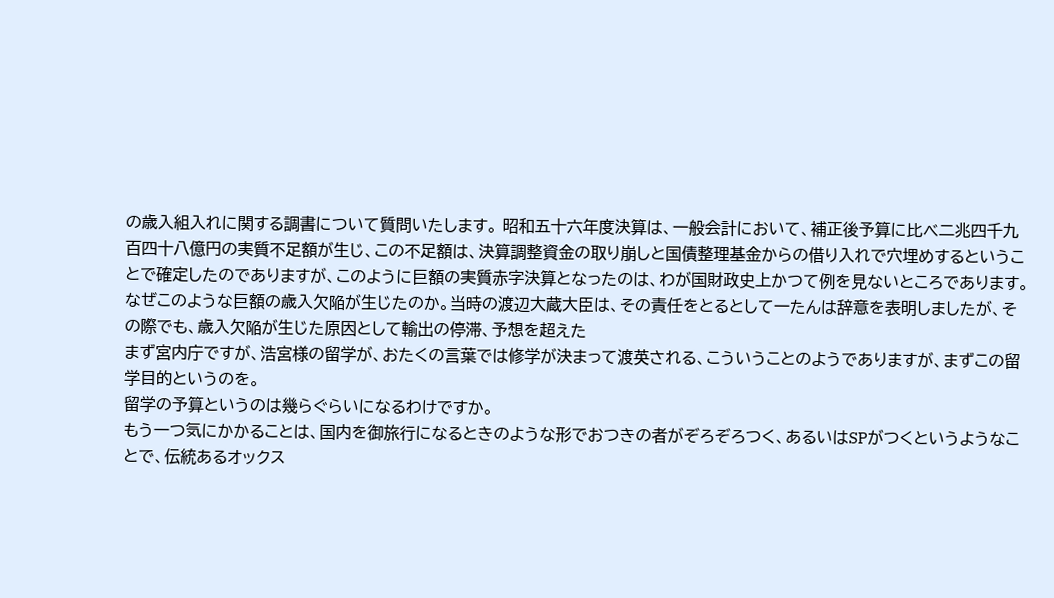の歳入組入れに関する調書について質問いたします。 昭和五十六年度決算は、一般会計において、補正後予算に比べ二兆四千九百四十八億円の実質不足額が生じ、この不足額は、決算調整資金の取り崩しと国債整理基金からの借り入れで穴埋めするということで確定したのでありますが、このように巨額の実質赤字決算となったのは、わが国財政史上かつて例を見ないところであります。 なぜこのような巨額の歳入欠陥が生じたのか。当時の渡辺大蔵大臣は、その責任をとるとして一たんは辞意を表明しましたが、その際でも、歳入欠陥が生じた原因として輸出の停滞、予想を超えた
まず宮内庁ですが、浩宮様の留学が、おたくの言葉では修学が決まって渡英される、こういうことのようでありますが、まずこの留学目的というのを。
留学の予算というのは幾らぐらいになるわけですか。
もう一つ気にかかることは、国内を御旅行になるときのような形でおつきの者がぞろぞろつく、あるいはSPがつくというようなことで、伝統あるオックス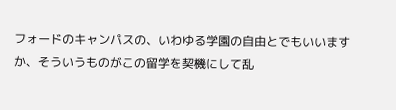フォードのキャンパスの、いわゆる学園の自由とでもいいますか、そういうものがこの留学を契機にして乱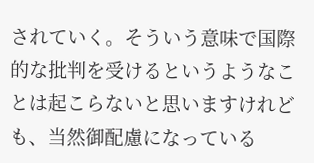されていく。そういう意味で国際的な批判を受けるというようなことは起こらないと思いますけれども、当然御配慮になっている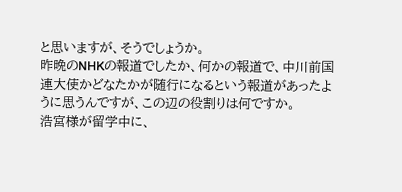と思いますが、そうでしょうか。
昨晩のNHKの報道でしたか、何かの報道で、中川前国連大使かどなたかが随行になるという報道があったように思うんですが、この辺の役割りは何ですか。
浩宮様が留学中に、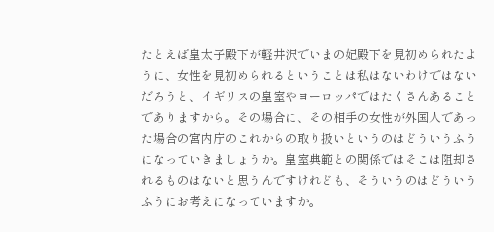たとえば皇太子殿下が軽井沢でいまの妃殿下を見初められたように、女性を見初められるということは私はないわけではないだろうと、イギリスの皇室やヨーロッパではたくさんあることでありますから。その場合に、その相手の女性が外国人であった場合の宮内庁のこれからの取り扱いというのはどういうふうになっていきましょうか。皇室典範との関係ではそこは阻却されるものはないと思うんですけれども、そういうのはどういうふうにお考えになっていますか。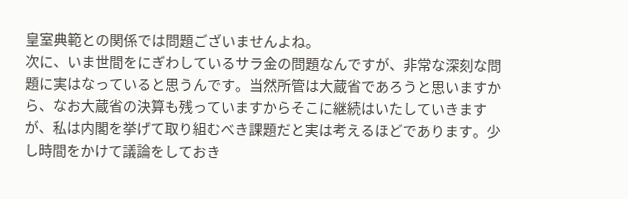皇室典範との関係では問題ございませんよね。
次に、いま世間をにぎわしているサラ金の問題なんですが、非常な深刻な問題に実はなっていると思うんです。当然所管は大蔵省であろうと思いますから、なお大蔵省の決算も残っていますからそこに継続はいたしていきますが、私は内閣を挙げて取り組むべき課題だと実は考えるほどであります。少し時間をかけて議論をしておき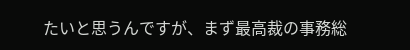たいと思うんですが、まず最高裁の事務総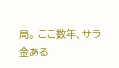局。 ここ数年、サラ金ある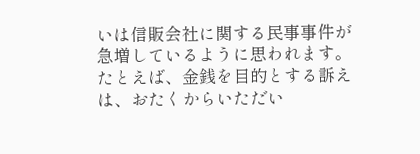いは信販会社に関する民事事件が急増しているように思われます。たとえば、金銭を目的とする訴えは、おたくからいただい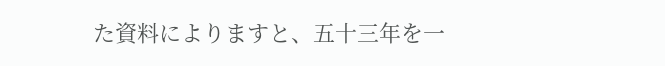た資料によりますと、五十三年を一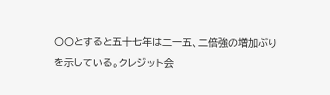〇〇とすると五十七年は二一五、二倍強の増加ぶりを示している。クレジット会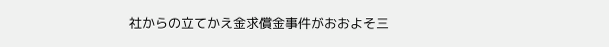社からの立てかえ金求償金事件がおおよそ三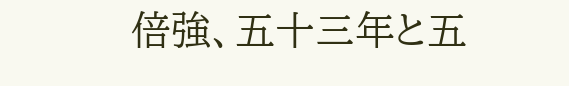倍強、五十三年と五